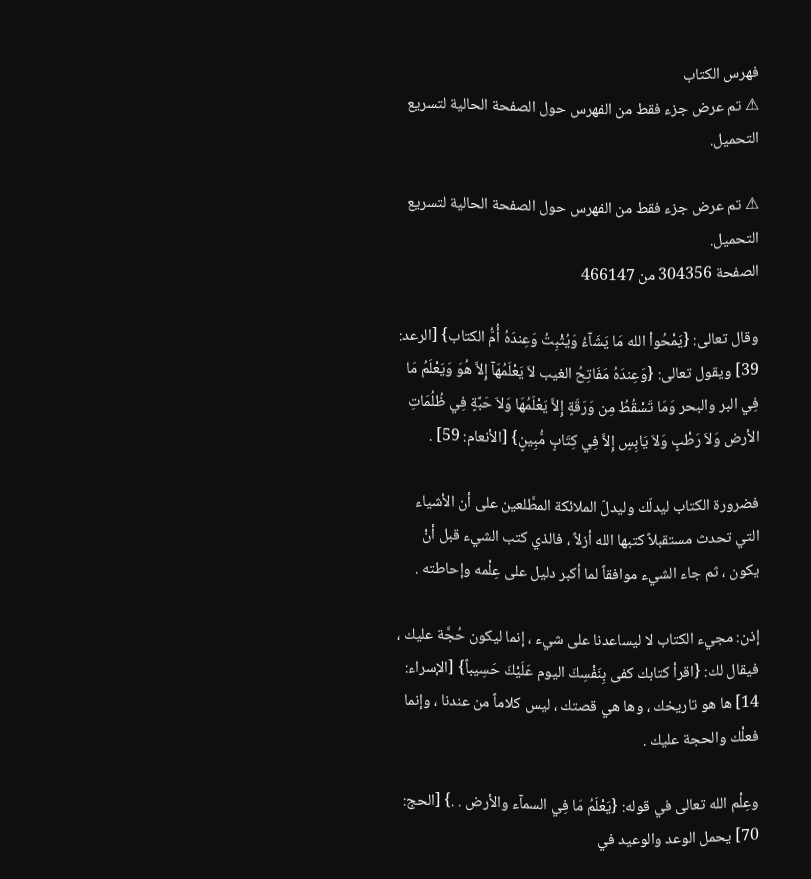فهرس الكتاب
⚠ تم عرض جزء فقط من الفهرس حول الصفحة الحالية لتسريع التحميل.

⚠ تم عرض جزء فقط من الفهرس حول الصفحة الحالية لتسريع التحميل.
الصفحة 304356 من 466147

وقال تعالى: {يَمْحُواْ الله مَا يَشَآءُ وَيُثْبِتُ وَعِندَهُ أُمُّ الكتاب} [الرعد: 39] ويقول تعالى: {وَعِندَهُ مَفَاتِحُ الغيب لاَ يَعْلَمُهَآ إِلاَّ هُوَ وَيَعْلَمُ مَا فِي البر والبحر وَمَا تَسْقُطُ مِن وَرَقَةٍ إِلاَّ يَعْلَمُهَا وَلاَ حَبَّةٍ فِي ظُلُمَاتِ الأرض وَلاَ رَطْبٍ وَلاَ يَابِسٍ إِلاَّ فِي كِتَابٍ مُّبِينٍ} [الأنعام: 59] .

فضرورة الكتاب ليدلّك وليدلّ الملائكة المطَّلعين على أن الأشياء التي تحدث مستقبلاً كتبها الله أزلاً ، فالذي كتب الشيء قبل أنْ يكون ، ثم جاء الشيء موافقاً لما أكبر دليل على عِلْمه وإحاطته .

إذن: مجيء الكتاب لا ليساعدنا على شيء ، إنما ليكون حُجَّة عليك ، فيقال لك: {اقرأ كتابك كفى بِنَفْسِكَ اليوم عَلَيْكَ حَسِيباً} [الإسراء: 14] ها هو تاريخك ، وها هي قصتك ، ليس كلاماً من عندنا ، وإنما فعلْك والحجة عليك .

وعِلْم الله تعالى في قوله: {يَعْلَمُ مَا فِي السمآء والأرض . .} [الحج: 70] يحمل الوعد والوعيد في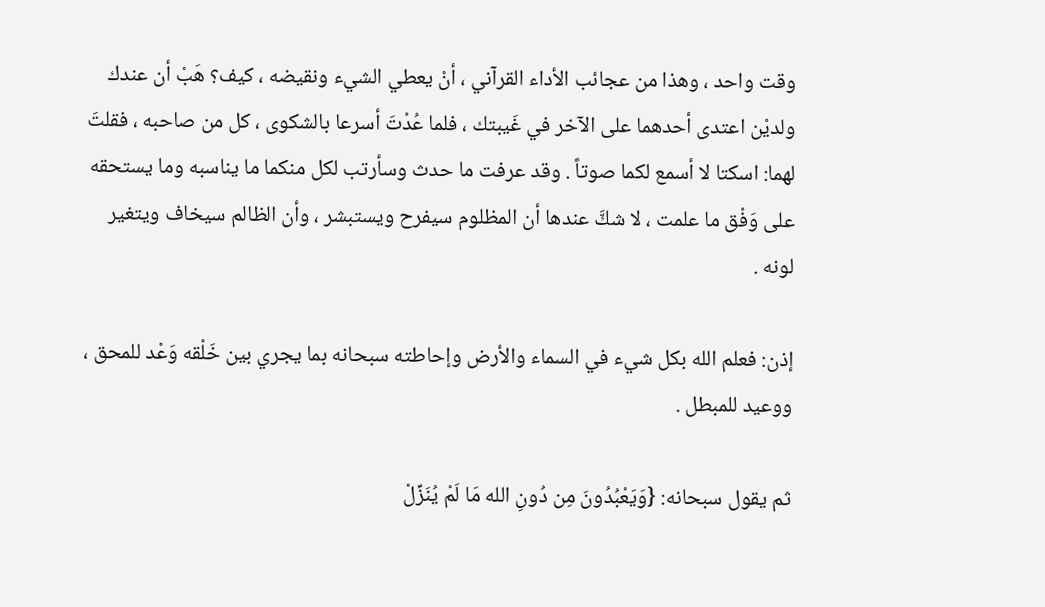وقت واحد ، وهذا من عجائب الأداء القرآني ، أنْ يعطي الشيء ونقيضه ، كيف؟ هَبْ أن عندك ولديْن اعتدى أحدهما على الآخر في غَيبتك ، فلما عُدْتَ أسرعا بالشكوى ، كل من صاحبه ، فقلتَ لهما: اسكتا لا أسمع لكما صوتاً . وقد عرفت ما حدث وسأرتب لكل منكما ما يناسبه وما يستحقه على وَفْق ما علمت ، لا شكَّ عندها أن المظلوم سيفرح ويستبشر ، وأن الظالم سيخاف ويتغير لونه .

إذن: فعلم الله بكل شيء في السماء والأرض وإحاطته سبحانه بما يجري بين خَلْقه وَعْد للمحق ، ووعيد للمبطل .

ثم يقول سبحانه: {وَيَعْبُدُونَ مِن دُونِ الله مَا لَمْ يُنَزِّلْ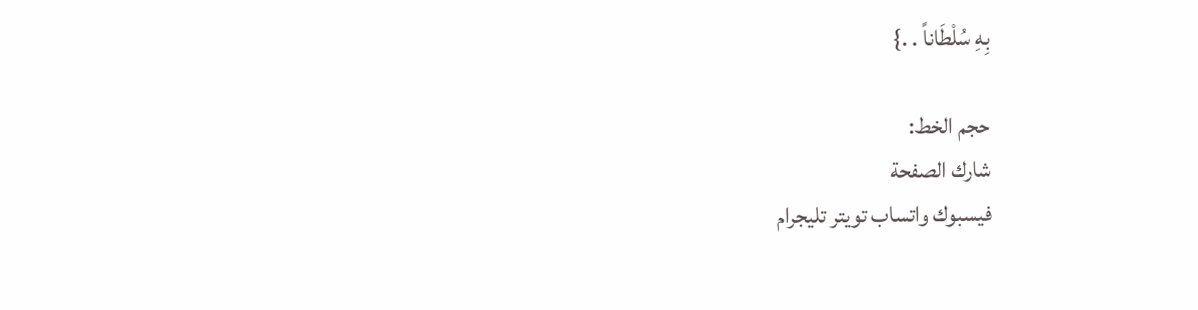بِهِ سُلْطَاناً . .}

حجم الخط:
شارك الصفحة
فيسبوك واتساب تويتر تليجرام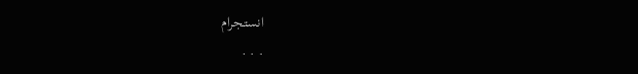انستجرام
. . .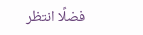فضلًا انتظر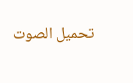تحميل الصوت